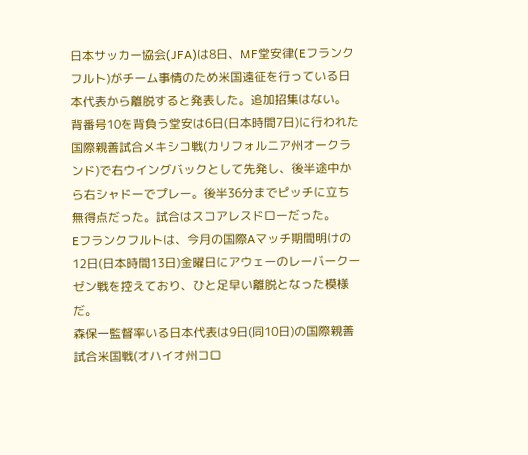日本サッカー協会(JFA)は8日、MF堂安律(Eフランクフルト)がチーム事情のため米国遠征を行っている日本代表から離脱すると発表した。追加招集はない。
背番号10を背負う堂安は6日(日本時間7日)に行われた国際親善試合メキシコ戦(カリフォルニア州オークランド)で右ウイングバックとして先発し、後半途中から右シャドーでプレー。後半36分までピッチに立ち無得点だった。試合はスコアレスドローだった。
Eフランクフルトは、今月の国際Aマッチ期間明けの12日(日本時間13日)金曜日にアウェーのレーバークーゼン戦を控えており、ひと足早い離脱となった模様だ。
森保一監督率いる日本代表は9日(同10日)の国際親善試合米国戦(オハイオ州コロ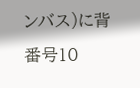ンバス)に背番号10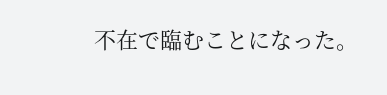不在で臨むことになった。